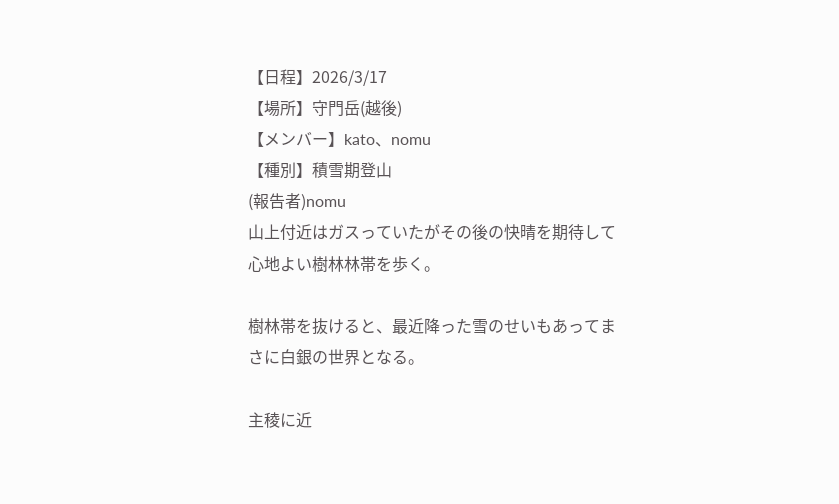【日程】2026/3/17
【場所】守門岳(越後)
【メンバー】kato、nomu
【種別】積雪期登山
(報告者)nomu
山上付近はガスっていたがその後の快晴を期待して心地よい樹林林帯を歩く。

樹林帯を抜けると、最近降った雪のせいもあってまさに白銀の世界となる。

主稜に近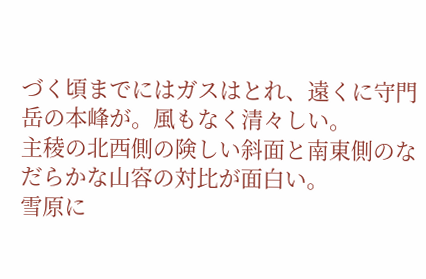づく頃までにはガスはとれ、遠くに守門岳の本峰が。風もなく清々しい。
主稜の北西側の険しい斜面と南東側のなだらかな山容の対比が面白い。
雪原に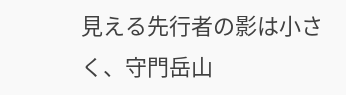見える先行者の影は小さく、守門岳山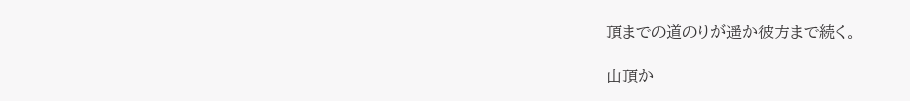頂までの道のりが遥か彼方まで続く。

山頂か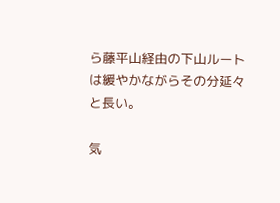ら藤平山経由の下山ルートは緩やかながらその分延々と長い。

気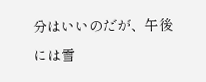分はいいのだが、午後には雪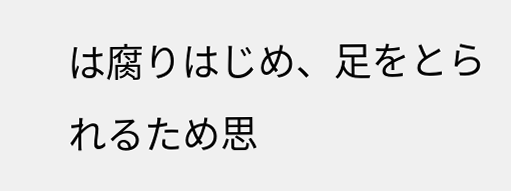は腐りはじめ、足をとられるため思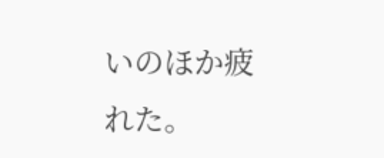いのほか疲れた。